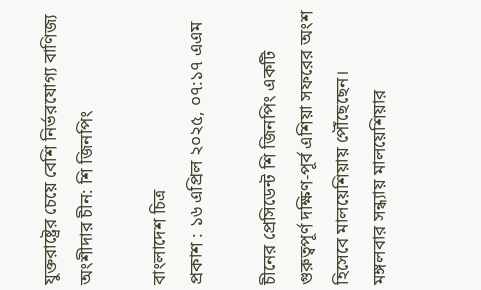যুক্তরাষ্ট্রের চেয়ে বেশি নির্ভরযোগ্য বাণিজ্য অংশীদার চীন: শি জিনপিং

বাংলাদেশ চিত্র
প্রকাশ : ১৬ এপ্রিল ২০২৫, ০৭:১৭ এএম

চীনের প্রেসিডেন্ট শি জিনপিং একটি গুরুত্বপূর্ণ দক্ষিণ-পূর্ব এশিয়া সফরের অংশ হিসেবে মালয়েশিয়ায় পৌঁছেছেন। মঙ্গলবার সন্ধ্যায় মালয়েশিয়ার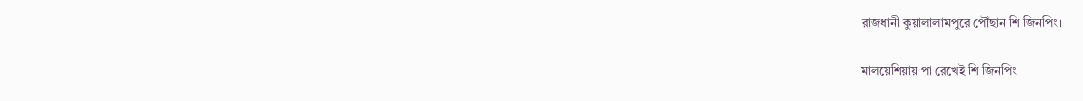রাজধানী কুয়ালালামপুরে পৌঁছান শি জিনপিং।

মালয়েশিয়ায় পা রেখেই শি জিনপিং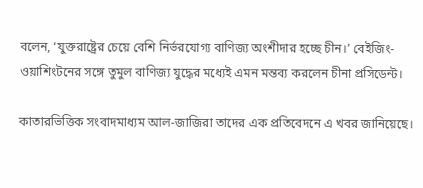বলেন, ‘যুক্তরাষ্ট্রের চেয়ে বেশি নির্ভরযোগ্য বাণিজ্য অংশীদার হচ্ছে চীন।’ বেইজিং-ওয়াশিংটনের সঙ্গে তুমুল বাণিজ্য যুদ্ধের মধ্যেই এমন মন্তব্য করলেন চীনা প্রসিডেন্ট।

কাতারভিত্তিক সংবাদমাধ্যম আল-জাজিরা তাদের এক প্রতিবেদনে এ খবর জানিয়েছে।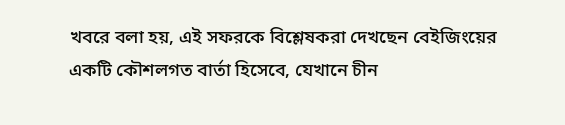খবরে বলা হয়, এই সফরকে বিশ্লেষকরা দেখছেন বেইজিংয়ের একটি কৌশলগত বার্তা হিসেবে, যেখানে চীন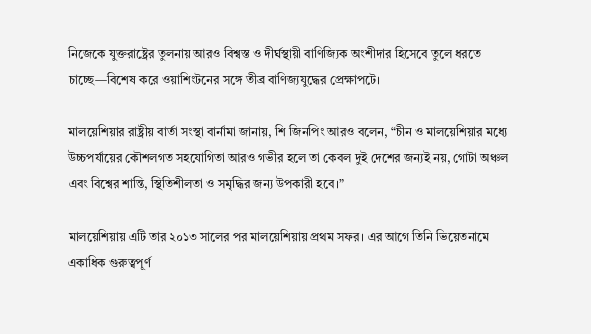নিজেকে যুক্তরাষ্ট্রের তুলনায় আরও বিশ্বস্ত ও দীর্ঘস্থায়ী বাণিজ্যিক অংশীদার হিসেবে তুলে ধরতে চাচ্ছে—বিশেষ করে ওয়াশিংটনের সঙ্গে তীব্র বাণিজ্যযুদ্ধের প্রেক্ষাপটে।

মালয়েশিয়ার রাষ্ট্রীয় বার্তা সংস্থা বার্নামা জানায়, শি জিনপিং আরও বলেন, “চীন ও মালয়েশিয়ার মধ্যে উচ্চপর্যায়ের কৌশলগত সহযোগিতা আরও গভীর হলে তা কেবল দুই দেশের জন্যই নয়, গোটা অঞ্চল এবং বিশ্বের শান্তি, স্থিতিশীলতা ও সমৃদ্ধির জন্য উপকারী হবে।”

মালয়েশিয়ায় এটি তার ২০১৩ সালের পর মালয়েশিয়ায় প্রথম সফর। এর আগে তিনি ভিয়েতনামে একাধিক গুরুত্বপূর্ণ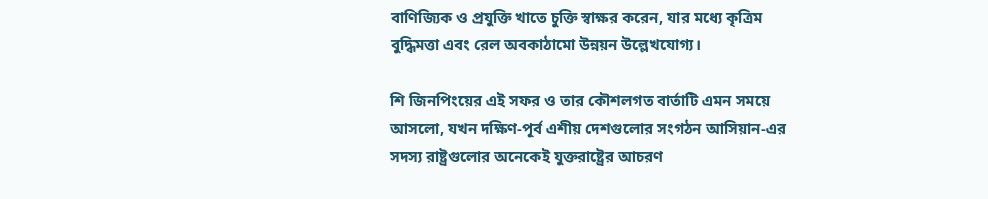বাণিজ্যিক ও প্রযুক্তি খাতে চুক্তি স্বাক্ষর করেন, যার মধ্যে কৃত্রিম বুদ্ধিমত্তা এবং রেল অবকাঠামো উন্নয়ন উল্লেখযোগ্য।

শি জিনপিংয়ের এই সফর ও তার কৌশলগত বার্তাটি এমন সময়ে আসলো, যখন দক্ষিণ-পূর্ব এশীয় দেশগুলোর সংগঠন আসিয়ান-এর সদস্য রাষ্ট্রগুলোর অনেকেই যুক্তরাষ্ট্রের আচরণ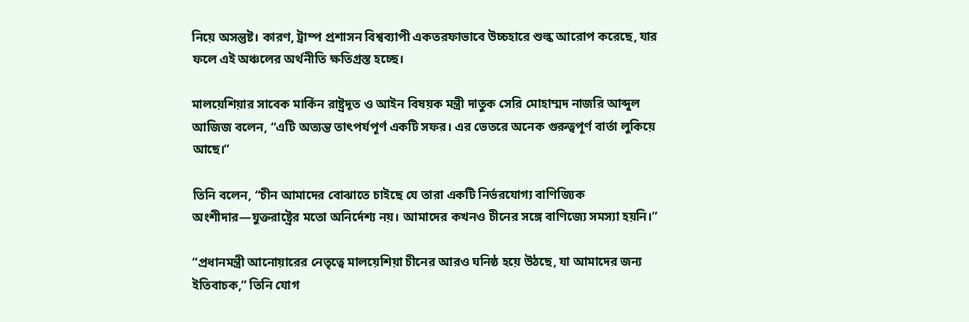নিয়ে অসন্তুষ্ট। কারণ, ট্রাম্প প্রশাসন বিশ্বব্যাপী একতরফাভাবে উচ্চহারে শুল্ক আরোপ করেছে, যার ফলে এই অঞ্চলের অর্থনীতি ক্ষতিগ্রস্ত হচ্ছে।

মালয়েশিয়ার সাবেক মার্কিন রাষ্ট্রদূত ও আইন বিষয়ক মন্ত্রী দাতুক সেরি মোহাম্মদ নাজরি আব্দুল আজিজ বলেন, “এটি অত্যন্ত তাৎপর্যপূর্ণ একটি সফর। এর ভেতরে অনেক গুরুত্বপূর্ণ বার্তা লুকিয়ে আছে।”

তিনি বলেন, “চীন আমাদের বোঝাতে চাইছে যে তারা একটি নির্ভরযোগ্য বাণিজ্যিক অংশীদার—যুক্তরাষ্ট্রের মতো অনির্দেশ্য নয়। আমাদের কখনও চীনের সঙ্গে বাণিজ্যে সমস্যা হয়নি।”

“প্রধানমন্ত্রী আনোয়ারের নেতৃত্বে মালয়েশিয়া চীনের আরও ঘনিষ্ঠ হয়ে উঠছে, যা আমাদের জন্য ইতিবাচক,” তিনি যোগ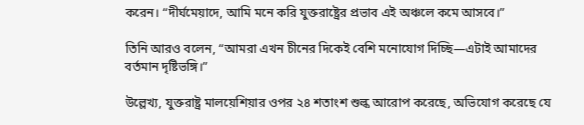করেন। “দীর্ঘমেয়াদে, আমি মনে করি যুক্তরাষ্ট্রের প্রভাব এই অঞ্চলে কমে আসবে।”

তিনি আরও বলেন, “আমরা এখন চীনের দিকেই বেশি মনোযোগ দিচ্ছি—এটাই আমাদের বর্তমান দৃষ্টিভঙ্গি।”

উল্লেখ্য, যুক্তরাষ্ট্র মালয়েশিয়ার ওপর ২৪ শতাংশ শুল্ক আরোপ করেছে, অভিযোগ করেছে যে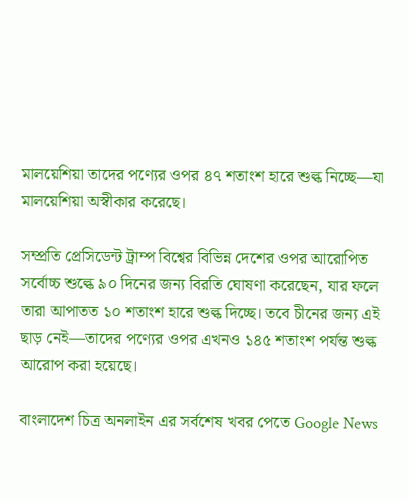মালয়েশিয়া তাদের পণ্যের ওপর ৪৭ শতাংশ হারে শুল্ক নিচ্ছে—যা মালয়েশিয়া অস্বীকার করেছে।

সম্প্রতি প্রেসিডেন্ট ট্রাম্প বিশ্বের বিভিন্ন দেশের ওপর আরোপিত সর্বোচ্চ শুল্কে ৯০ দিনের জন্য বিরতি ঘোষণা করেছেন, যার ফলে তারা আপাতত ১০ শতাংশ হারে শুল্ক দিচ্ছে। তবে চীনের জন্য এই ছাড় নেই—তাদের পণ্যের ওপর এখনও ১৪৫ শতাংশ পর্যন্ত শুল্ক আরোপ করা হয়েছে।

বাংলাদেশ চিত্র অনলাইন এর সর্বশেষ খবর পেতে Google News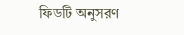ফিডটি অনুসরণ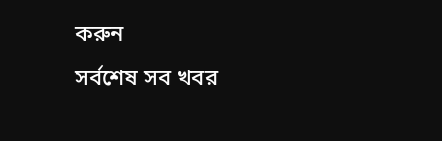করুন
সর্বশেষ সব খবর